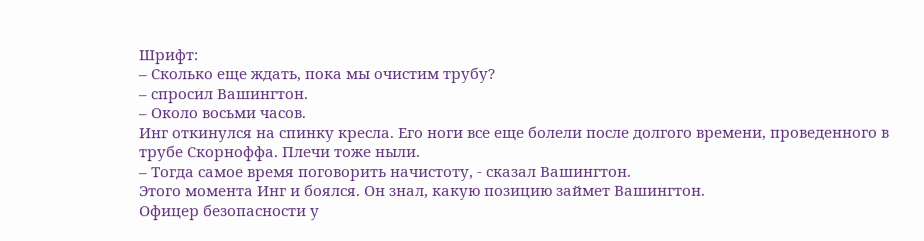Шрифт:
– Сколько еще ждать, пока мы очистим трубу?
– спросил Вашингтон.
– Около восьми часов.
Инг откинулся на спинку кресла. Его ноги все еще болели после долгого времени, проведенного в трубе Скорноффа. Плечи тоже ныли.
– Тогда самое время поговорить начистоту, - сказал Вашингтон.
Этого момента Инг и боялся. Он знал, какую позицию займет Вашингтон.
Офицер безопасности у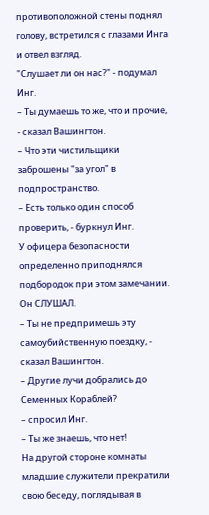противоположной стены поднял голову, встретился с глазами Инга и отвел взгляд.
"Слушает ли он нас?" - подумал Инг.
– Ты думаешь то же, что и прочие, - сказал Вашингтон.
– Что эти чистильщики заброшены "за угол" в подпространство.
– Есть только один способ проверить, - буркнул Инг.
У офицера безопасности определенно приподнялся подбородок при этом замечании. Он СЛУШАЛ.
– Ты не предпримешь эту самоубийственную поездку, - сказал Вашингтон.
– Другие лучи добрались до Семенных Кораблей?
– спросил Инг.
– Ты же знаешь, что нет!
На другой стороне комнаты младшие служители прекратили свою беседу, поглядывая в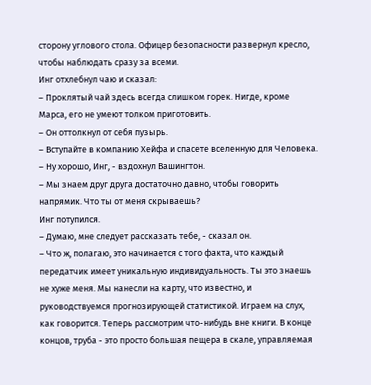сторону углового стола. Офицер безопасности развернул кресло, чтобы наблюдать сразу за всеми.
Инг отхлебнул чаю и сказал:
– Проклятый чай здесь всегда слишком горек. Нигде, кроме Марса, его не умеют толком приготовить.
– Он оттолкнул от себя пузырь.
– Вступайте в компанию Хейфа и спасете вселенную для Человека.
– Ну хорошо, Инг, - вздохнул Вашингтон.
– Мы знаем друг друга достаточно давно, чтобы говорить напрямик. Что ты от меня скрываешь?
Инг потупился.
– Думаю, мне следует рассказать тебе, - сказал он.
– Что ж, полагаю, это начинается с того факта, что каждый передатчик имеет уникальную индивидуальность. Ты это знаешь не хуже меня. Мы нанесли на карту, что известно, и руководствуемся прогнозирующей статистикой. Играем на слух, как говорится. Теперь рассмотрим что-нибудь вне книги. В конце концов, труба - это просто большая пещера в скале, управляемая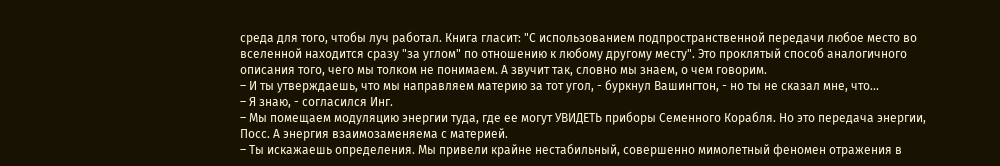среда для того, чтобы луч работал. Книга гласит: "С использованием подпространственной передачи любое место во вселенной находится сразу "за углом" по отношению к любому другому месту". Это проклятый способ аналогичного описания того, чего мы толком не понимаем. А звучит так, словно мы знаем, о чем говорим.
– И ты утверждаешь, что мы направляем материю за тот угол, - буркнул Вашингтон, - но ты не сказал мне, что...
– Я знаю, - согласился Инг.
– Мы помещаем модуляцию энергии туда, где ее могут УВИДЕТЬ приборы Семенного Корабля. Но это передача энергии, Посс. А энергия взаимозаменяема с материей.
– Ты искажаешь определения. Мы привели крайне нестабильный, совершенно мимолетный феномен отражения в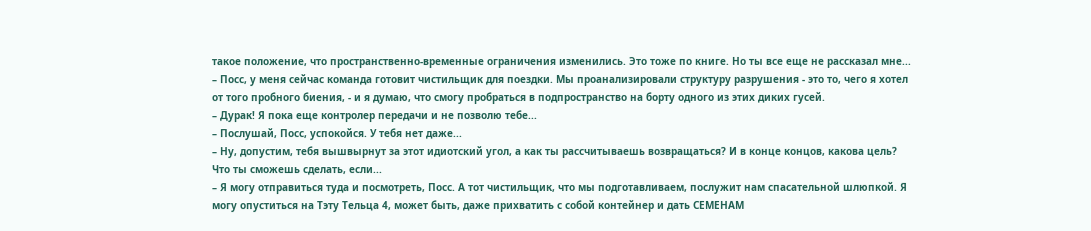такое положение, что пространственно-временные ограничения изменились. Это тоже по книге. Но ты все еще не рассказал мне...
– Посс, у меня сейчас команда готовит чистильщик для поездки. Мы проанализировали структуру разрушения - это то, чего я хотел от того пробного биения, - и я думаю, что смогу пробраться в подпространство на борту одного из этих диких гусей.
– Дурак! Я пока еще контролер передачи и не позволю тебе...
– Послушай, Посс, успокойся. У тебя нет даже...
– Ну, допустим, тебя вышвырнут за этот идиотский угол, а как ты рассчитываешь возвращаться? И в конце концов, какова цель? Что ты сможешь сделать, если...
– Я могу отправиться туда и посмотреть, Посс. А тот чистильщик, что мы подготавливаем, послужит нам спасательной шлюпкой. Я могу опуститься на Тэту Тельца 4, может быть, даже прихватить с собой контейнер и дать СЕМЕНАМ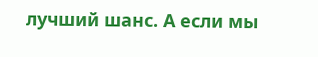лучший шанс. А если мы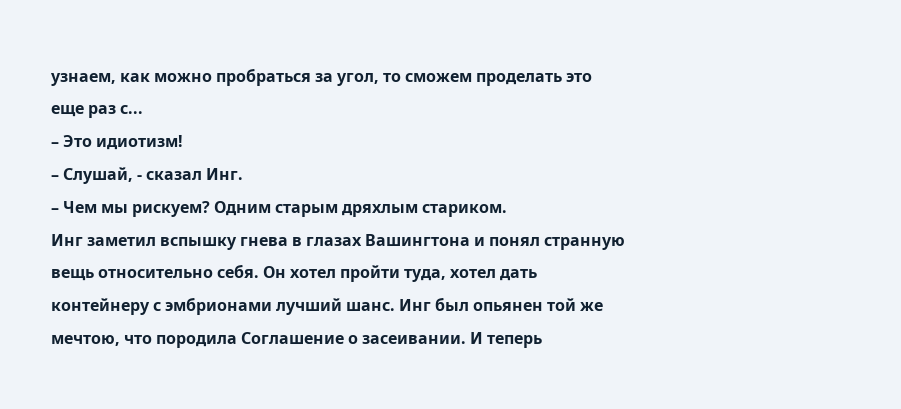узнаем, как можно пробраться за угол, то сможем проделать это еще раз с...
– Это идиотизм!
– Слушай, - сказал Инг.
– Чем мы рискуем? Одним старым дряхлым стариком.
Инг заметил вспышку гнева в глазах Вашингтона и понял странную вещь относительно себя. Он хотел пройти туда, хотел дать контейнеру с эмбрионами лучший шанс. Инг был опьянен той же мечтою, что породила Соглашение о засеивании. И теперь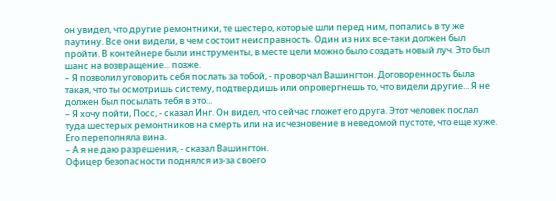он увидел, что другие ремонтники, те шестеро, которые шли перед ним, попались в ту же паутину. Все они видели, в чем состоит неисправность. Один из них все-таки должен был пройти. В контейнере были инструменты, в месте цели можно было создать новый луч. Это был шанс на возвращение... позже.
– Я позволил уговорить себя послать за тобой, - проворчал Вашингтон. Договоренность была такая, что ты осмотришь систему, подтвердишь или опровергнешь то, что видели другие... Я не должен был посылать тебя в это...
– Я хочу пойти, Посс, - сказал Инг. Он видел, что сейчас гложет его друга. Этот человек послал туда шестерых ремонтников на смерть или на исчезновение в неведомой пустоте, что еще хуже. Его переполняла вина.
– А я не даю разрешения, - сказал Вашингтон.
Офицер безопасности поднялся из-за своего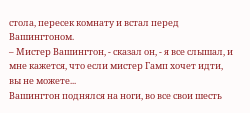стола, пересек комнату и встал перед Вашингтоном.
– Мистер Вашингтон, - сказал он, - я все слышал, и мне кажется, что если мистер Гамп хочет идти, вы не можете...
Вашингтон поднялся на ноги, во все свои шесть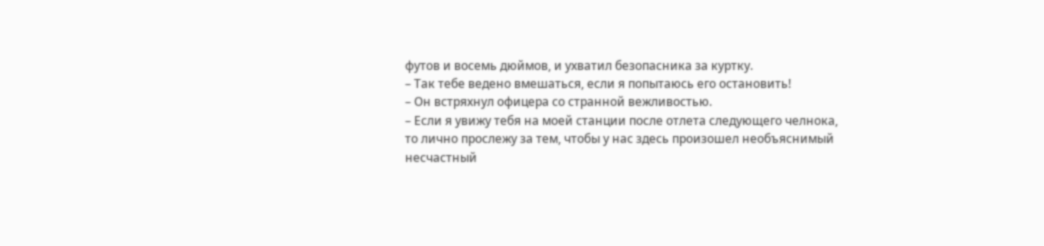футов и восемь дюймов, и ухватил безопасника за куртку.
– Так тебе ведено вмешаться, если я попытаюсь его остановить!
– Он встряхнул офицера со странной вежливостью.
– Если я увижу тебя на моей станции после отлета следующего челнока, то лично прослежу за тем, чтобы у нас здесь произошел необъяснимый несчастный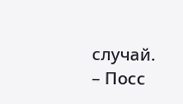случай.
– Посс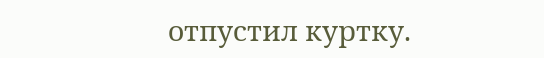отпустил куртку.